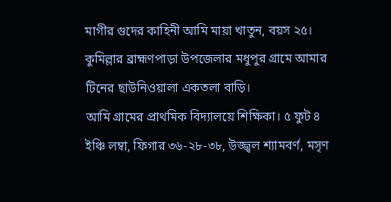মাগীর গুদের কাহিনী আমি মায়া খাতুন, বয়স ২৫। কুমিল্লার ব্রাহ্মণপাড়া উপজেলার মধুপুর গ্রামে আমার টিনের ছাউনিওয়ালা একতলা বাড়ি।
আমি গ্রামের প্রাথমিক বিদ্যালয়ে শিক্ষিকা। ৫ ফুট ৪ ইঞ্চি লম্বা, ফিগার ৩৬-২৮-৩৮, উজ্জ্বল শ্যামবর্ণ, মসৃণ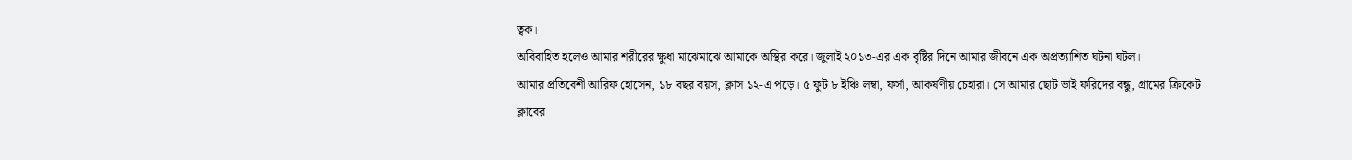ত্বক।
অবিবাহিত হলেও আমার শরীরের ক্ষুধা মাঝেমাঝে আমাকে অস্থির করে। জুলাই ২০১৩-এর এক বৃষ্টির দিনে আমার জীবনে এক অপ্রত্যাশিত ঘটনা ঘটল।
আমার প্রতিবেশী আরিফ হোসেন, ১৮ বছর বয়স, ক্লাস ১২-এ পড়ে। ৫ ফুট ৮ ইঞ্চি লম্বা, ফর্সা, আকর্ষণীয় চেহারা। সে আমার ছোট ভাই ফরিদের বন্ধু, গ্রামের ক্রিকেট ক্লাবের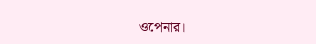ওপেনার।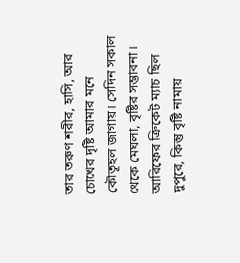তার তরুণ শরীর, হাসি, আর চোখের দৃষ্টি আমার মনে কৌতূহল জাগায়। সেদিন সকাল থেকে মেঘলা, বৃষ্টির সম্ভাবনা। আরিফের ক্রিকেট ম্যাচ ছিল দুপুরে, কিন্তু বৃষ্টি নামায়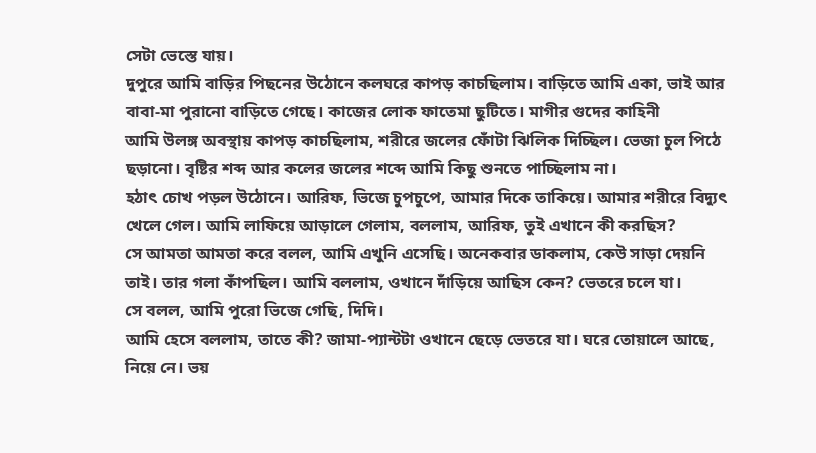সেটা ভেস্তে যায়।
দুপুরে আমি বাড়ির পিছনের উঠোনে কলঘরে কাপড় কাচছিলাম। বাড়িতে আমি একা, ভাই আর বাবা-মা পুরানো বাড়িতে গেছে। কাজের লোক ফাতেমা ছুটিতে। মাগীর গুদের কাহিনী
আমি উলঙ্গ অবস্থায় কাপড় কাচছিলাম, শরীরে জলের ফোঁটা ঝিলিক দিচ্ছিল। ভেজা চুল পিঠে ছড়ানো। বৃষ্টির শব্দ আর কলের জলের শব্দে আমি কিছু শুনতে পাচ্ছিলাম না।
হঠাৎ চোখ পড়ল উঠোনে। আরিফ, ভিজে চুপচুপে, আমার দিকে তাকিয়ে। আমার শরীরে বিদ্যুৎ খেলে গেল। আমি লাফিয়ে আড়ালে গেলাম, বললাম, আরিফ, তুই এখানে কী করছিস?
সে আমতা আমতা করে বলল, আমি এখুনি এসেছি। অনেকবার ডাকলাম, কেউ সাড়া দেয়নি তাই। তার গলা কাঁপছিল। আমি বললাম, ওখানে দাঁড়িয়ে আছিস কেন? ভেতরে চলে যা।
সে বলল, আমি পুরো ভিজে গেছি, দিদি।
আমি হেসে বললাম, তাতে কী? জামা-প্যান্টটা ওখানে ছেড়ে ভেতরে যা। ঘরে তোয়ালে আছে, নিয়ে নে। ভয়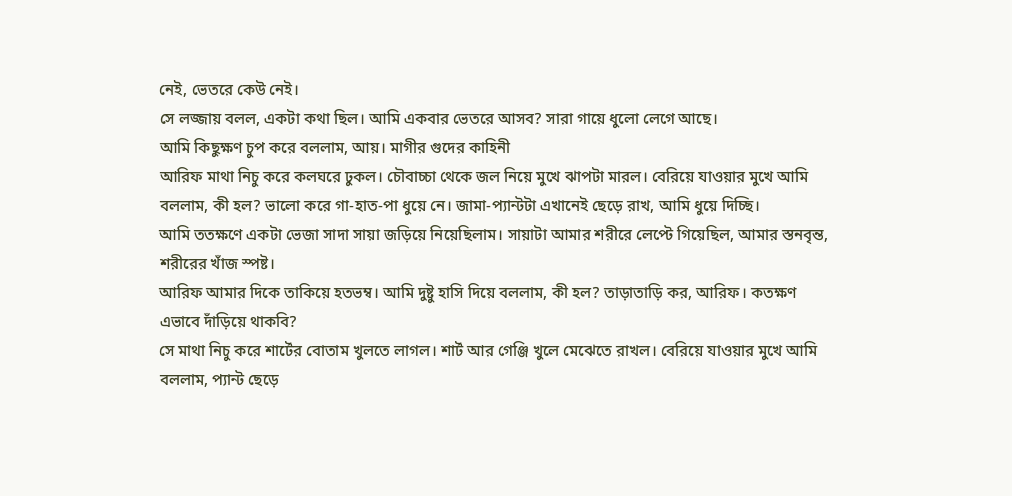নেই, ভেতরে কেউ নেই।
সে লজ্জায় বলল, একটা কথা ছিল। আমি একবার ভেতরে আসব? সারা গায়ে ধুলো লেগে আছে।
আমি কিছুক্ষণ চুপ করে বললাম, আয়। মাগীর গুদের কাহিনী
আরিফ মাথা নিচু করে কলঘরে ঢুকল। চৌবাচ্চা থেকে জল নিয়ে মুখে ঝাপটা মারল। বেরিয়ে যাওয়ার মুখে আমি বললাম, কী হল? ভালো করে গা-হাত-পা ধুয়ে নে। জামা-প্যান্টটা এখানেই ছেড়ে রাখ, আমি ধুয়ে দিচ্ছি।
আমি ততক্ষণে একটা ভেজা সাদা সায়া জড়িয়ে নিয়েছিলাম। সায়াটা আমার শরীরে লেপ্টে গিয়েছিল, আমার স্তনবৃন্ত, শরীরের খাঁজ স্পষ্ট।
আরিফ আমার দিকে তাকিয়ে হতভম্ব। আমি দুষ্টু হাসি দিয়ে বললাম, কী হল? তাড়াতাড়ি কর, আরিফ। কতক্ষণ এভাবে দাঁড়িয়ে থাকবি?
সে মাথা নিচু করে শার্টের বোতাম খুলতে লাগল। শার্ট আর গেঞ্জি খুলে মেঝেতে রাখল। বেরিয়ে যাওয়ার মুখে আমি বললাম, প্যান্ট ছেড়ে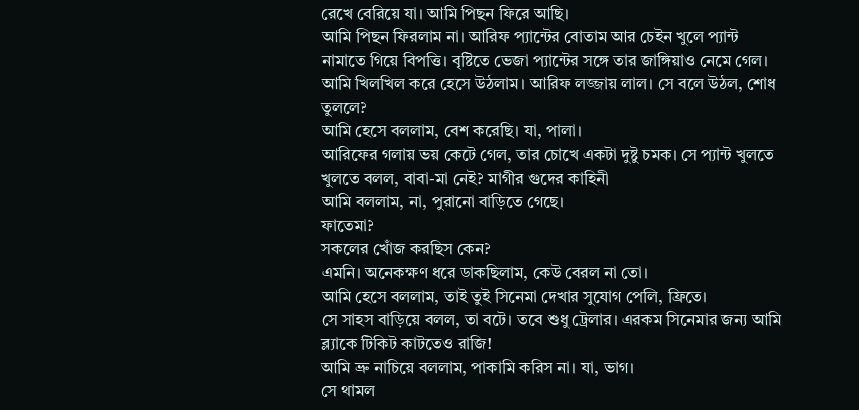রেখে বেরিয়ে যা। আমি পিছন ফিরে আছি।
আমি পিছন ফিরলাম না। আরিফ প্যান্টের বোতাম আর চেইন খুলে প্যান্ট নামাতে গিয়ে বিপত্তি। বৃষ্টিতে ভেজা প্যান্টের সঙ্গে তার জাঙ্গিয়াও নেমে গেল। আমি খিলখিল করে হেসে উঠলাম। আরিফ লজ্জায় লাল। সে বলে উঠল, শোধ তুললে?
আমি হেসে বললাম, বেশ করেছি। যা, পালা।
আরিফের গলায় ভয় কেটে গেল, তার চোখে একটা দুষ্টু চমক। সে প্যান্ট খুলতে খুলতে বলল, বাবা-মা নেই? মাগীর গুদের কাহিনী
আমি বললাম, না, পুরানো বাড়িতে গেছে।
ফাতেমা?
সকলের খোঁজ করছিস কেন?
এমনি। অনেকক্ষণ ধরে ডাকছিলাম, কেউ বেরল না তো।
আমি হেসে বললাম, তাই তুই সিনেমা দেখার সুযোগ পেলি, ফ্রিতে।
সে সাহস বাড়িয়ে বলল, তা বটে। তবে শুধু ট্রেলার। এরকম সিনেমার জন্য আমি ব্ল্যাকে টিকিট কাটতেও রাজি!
আমি ভ্রু নাচিয়ে বললাম, পাকামি করিস না। যা, ভাগ।
সে থামল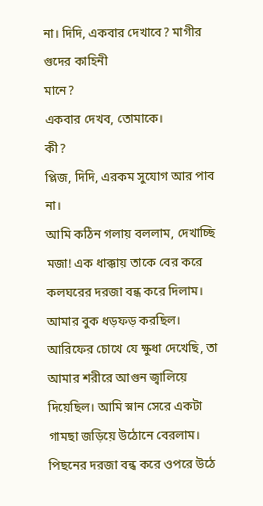না। দিদি, একবার দেখাবে? মাগীর গুদের কাহিনী
মানে?
একবার দেখব, তোমাকে।
কী?
প্লিজ, দিদি, এরকম সুযোগ আর পাব না।
আমি কঠিন গলায় বললাম, দেখাচ্ছি মজা! এক ধাক্কায় তাকে বের করে কলঘরের দরজা বন্ধ করে দিলাম। আমার বুক ধড়ফড় করছিল।
আরিফের চোখে যে ক্ষুধা দেখেছি, তা আমার শরীরে আগুন জ্বালিয়ে দিয়েছিল। আমি স্নান সেরে একটা গামছা জড়িয়ে উঠোনে বেরলাম। পিছনের দরজা বন্ধ করে ওপরে উঠে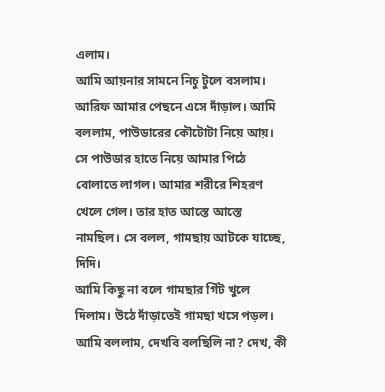এলাম।
আমি আয়নার সামনে নিচু টুলে বসলাম। আরিফ আমার পেছনে এসে দাঁড়াল। আমি বললাম, পাউডারের কৌটোটা নিয়ে আয়।
সে পাউডার হাতে নিয়ে আমার পিঠে বোলাতে লাগল। আমার শরীরে শিহরণ খেলে গেল। তার হাত আস্তে আস্তে নামছিল। সে বলল, গামছায় আটকে যাচ্ছে, দিদি।
আমি কিছু না বলে গামছার গিঁট খুলে দিলাম। উঠে দাঁড়াতেই গামছা খসে পড়ল। আমি বললাম, দেখবি বলছিলি না? দেখ, কী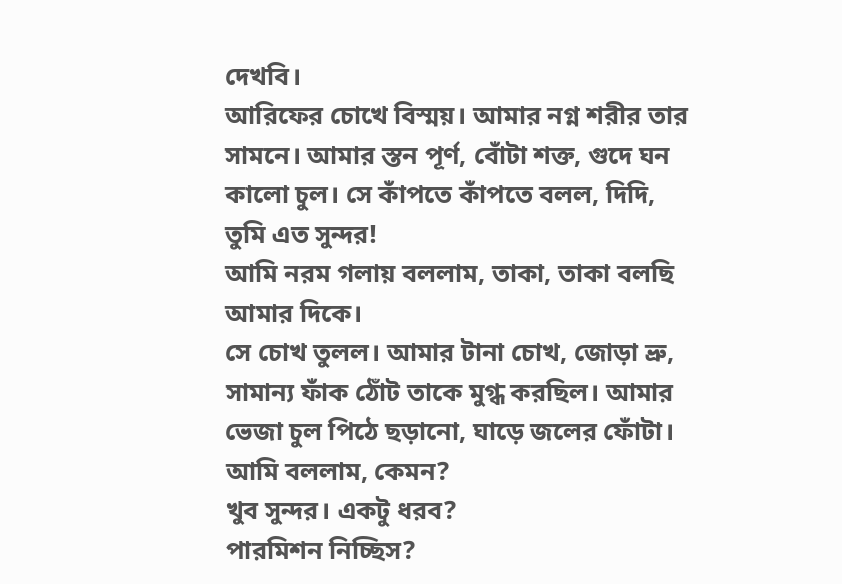দেখবি।
আরিফের চোখে বিস্ময়। আমার নগ্ন শরীর তার সামনে। আমার স্তন পূর্ণ, বোঁটা শক্ত, গুদে ঘন কালো চুল। সে কাঁপতে কাঁপতে বলল, দিদি, তুমি এত সুন্দর!
আমি নরম গলায় বললাম, তাকা, তাকা বলছি আমার দিকে।
সে চোখ তুলল। আমার টানা চোখ, জোড়া ভ্রু, সামান্য ফাঁক ঠোঁট তাকে মুগ্ধ করছিল। আমার ভেজা চুল পিঠে ছড়ানো, ঘাড়ে জলের ফোঁটা। আমি বললাম, কেমন?
খুব সুন্দর। একটু ধরব?
পারমিশন নিচ্ছিস?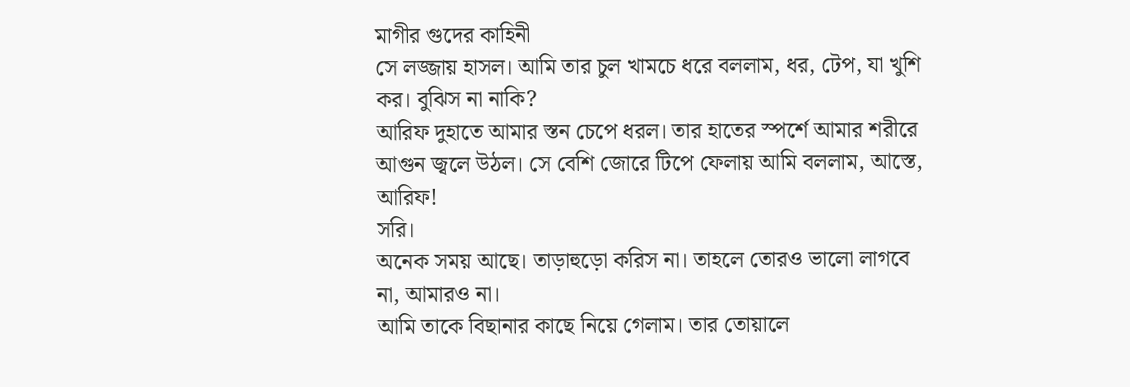মাগীর গুদের কাহিনী
সে লজ্জায় হাসল। আমি তার চুল খামচে ধরে বললাম, ধর, টেপ, যা খুশি কর। বুঝিস না নাকি?
আরিফ দুহাতে আমার স্তন চেপে ধরল। তার হাতের স্পর্শে আমার শরীরে আগুন জ্বলে উঠল। সে বেশি জোরে টিপে ফেলায় আমি বললাম, আস্তে, আরিফ!
সরি।
অনেক সময় আছে। তাড়াহুড়ো করিস না। তাহলে তোরও ভালো লাগবে না, আমারও না।
আমি তাকে বিছানার কাছে নিয়ে গেলাম। তার তোয়ালে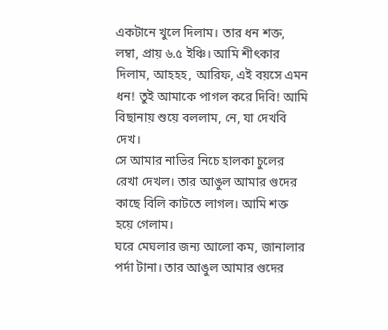একটানে খুলে দিলাম। তার ধন শক্ত, লম্বা, প্রায় ৬.৫ ইঞ্চি। আমি শীৎকার দিলাম, আহহহ, আরিফ, এই বয়সে এমন ধন! তুই আমাকে পাগল করে দিবি! আমি বিছানায় শুয়ে বললাম, নে, যা দেখবি দেখ।
সে আমার নাভির নিচে হালকা চুলের রেখা দেখল। তার আঙুল আমার গুদের কাছে বিলি কাটতে লাগল। আমি শক্ত হয়ে গেলাম।
ঘরে মেঘলার জন্য আলো কম, জানালার পর্দা টানা। তার আঙুল আমার গুদের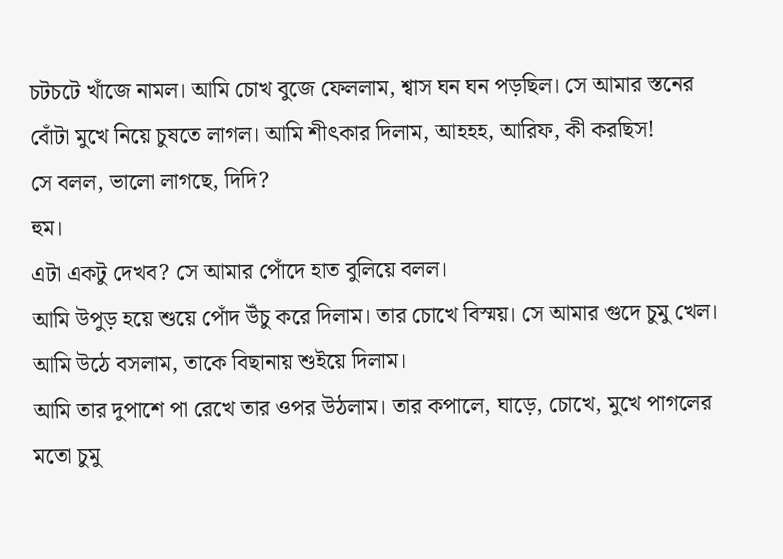চটচটে খাঁজে নামল। আমি চোখ বুজে ফেললাম, শ্বাস ঘন ঘন পড়ছিল। সে আমার স্তনের বোঁটা মুখে নিয়ে চুষতে লাগল। আমি শীৎকার দিলাম, আহহহ, আরিফ, কী করছিস!
সে বলল, ভালো লাগছে, দিদি?
হুম।
এটা একটু দেখব? সে আমার পোঁদে হাত বুলিয়ে বলল।
আমি উপুড় হয়ে শুয়ে পোঁদ উঁচু করে দিলাম। তার চোখে বিস্ময়। সে আমার গুদে চুমু খেল। আমি উঠে বসলাম, তাকে বিছানায় শুইয়ে দিলাম।
আমি তার দুপাশে পা রেখে তার ওপর উঠলাম। তার কপালে, ঘাড়ে, চোখে, মুখে পাগলের মতো চুমু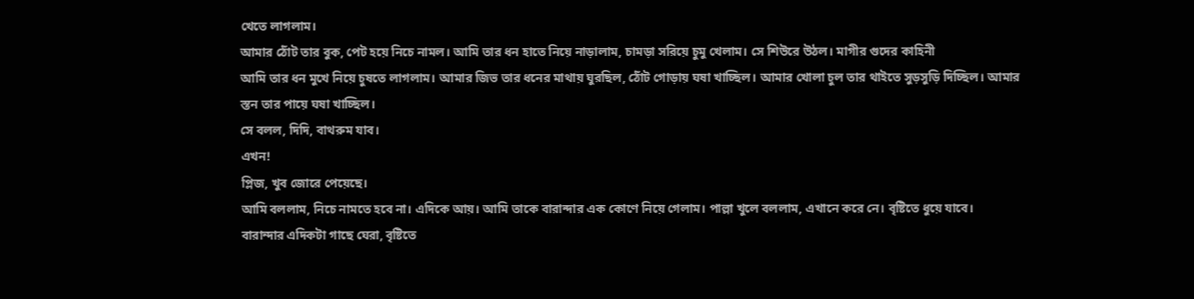খেতে লাগলাম।
আমার ঠোঁট তার বুক, পেট হয়ে নিচে নামল। আমি তার ধন হাতে নিয়ে নাড়ালাম, চামড়া সরিয়ে চুমু খেলাম। সে শিউরে উঠল। মাগীর গুদের কাহিনী
আমি তার ধন মুখে নিয়ে চুষতে লাগলাম। আমার জিভ তার ধনের মাথায় ঘুরছিল, ঠোঁট গোড়ায় ঘষা খাচ্ছিল। আমার খোলা চুল তার থাইতে সুড়সুড়ি দিচ্ছিল। আমার স্তন তার পায়ে ঘষা খাচ্ছিল।
সে বলল, দিদি, বাথরুম যাব।
এখন!
প্লিজ, খুব জোরে পেয়েছে।
আমি বললাম, নিচে নামতে হবে না। এদিকে আয়। আমি তাকে বারান্দার এক কোণে নিয়ে গেলাম। পাল্লা খুলে বললাম, এখানে করে নে। বৃষ্টিতে ধুয়ে যাবে।
বারান্দার এদিকটা গাছে ঘেরা, বৃষ্টিতে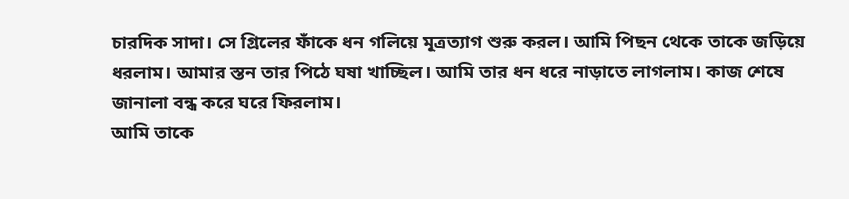চারদিক সাদা। সে গ্রিলের ফাঁকে ধন গলিয়ে মূত্রত্যাগ শুরু করল। আমি পিছন থেকে তাকে জড়িয়ে ধরলাম। আমার স্তন তার পিঠে ঘষা খাচ্ছিল। আমি তার ধন ধরে নাড়াতে লাগলাম। কাজ শেষে জানালা বন্ধ করে ঘরে ফিরলাম।
আমি তাকে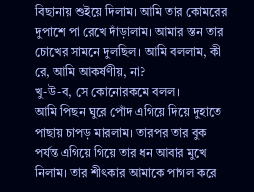বিছানায় শুইয়ে দিলাম। আমি তার কোমরের দুপাশে পা রেখে দাঁড়ালাম। আমার স্তন তার চোখের সামনে দুলছিল। আমি বললাম, কী রে, আমি আকর্ষণীয়, না?
খু-উ-ব, সে কোনোরকমে বলল।
আমি পিছন ঘুরে পোঁদ এগিয়ে দিয়ে দুহাতে পাছায় চাপড় মারলাম। তারপর তার বুক পর্যন্ত এগিয়ে গিয়ে তার ধন আবার মুখে নিলাম। তার শীৎকার আমাকে পাগল করে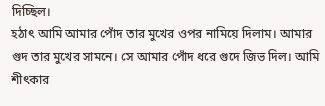দিচ্ছিল।
হঠাৎ আমি আমার পোঁদ তার মুখের ওপর নামিয়ে দিলাম। আমার গুদ তার মুখের সামনে। সে আমার পোঁদ ধরে গুদে জিভ দিল। আমি শীৎকার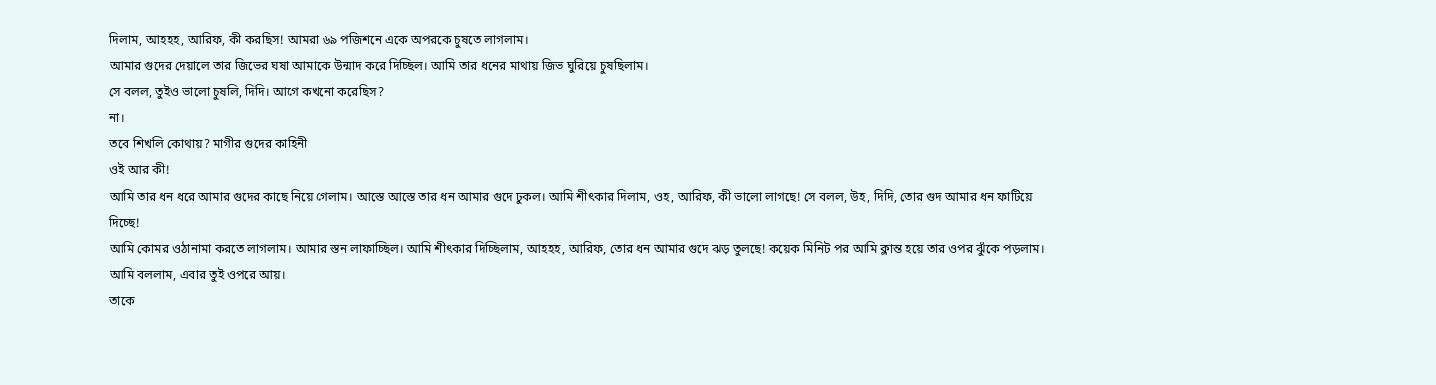দিলাম, আহহহ, আরিফ, কী করছিস! আমরা ৬৯ পজিশনে একে অপরকে চুষতে লাগলাম।
আমার গুদের দেয়ালে তার জিভের ঘষা আমাকে উন্মাদ করে দিচ্ছিল। আমি তার ধনের মাথায় জিভ ঘুরিয়ে চুষছিলাম।
সে বলল, তুইও ভালো চুষলি, দিদি। আগে কখনো করেছিস?
না।
তবে শিখলি কোথায়? মাগীর গুদের কাহিনী
ওই আর কী!
আমি তার ধন ধরে আমার গুদের কাছে নিয়ে গেলাম। আস্তে আস্তে তার ধন আমার গুদে ঢুকল। আমি শীৎকার দিলাম, ওহ, আরিফ, কী ভালো লাগছে! সে বলল, উহ, দিদি, তোর গুদ আমার ধন ফাটিয়ে দিচ্ছে!
আমি কোমর ওঠানামা করতে লাগলাম। আমার স্তন লাফাচ্ছিল। আমি শীৎকার দিচ্ছিলাম, আহহহ, আরিফ, তোর ধন আমার গুদে ঝড় তুলছে! কয়েক মিনিট পর আমি ক্লান্ত হয়ে তার ওপর ঝুঁকে পড়লাম। আমি বললাম, এবার তুই ওপরে আয়।
তাকে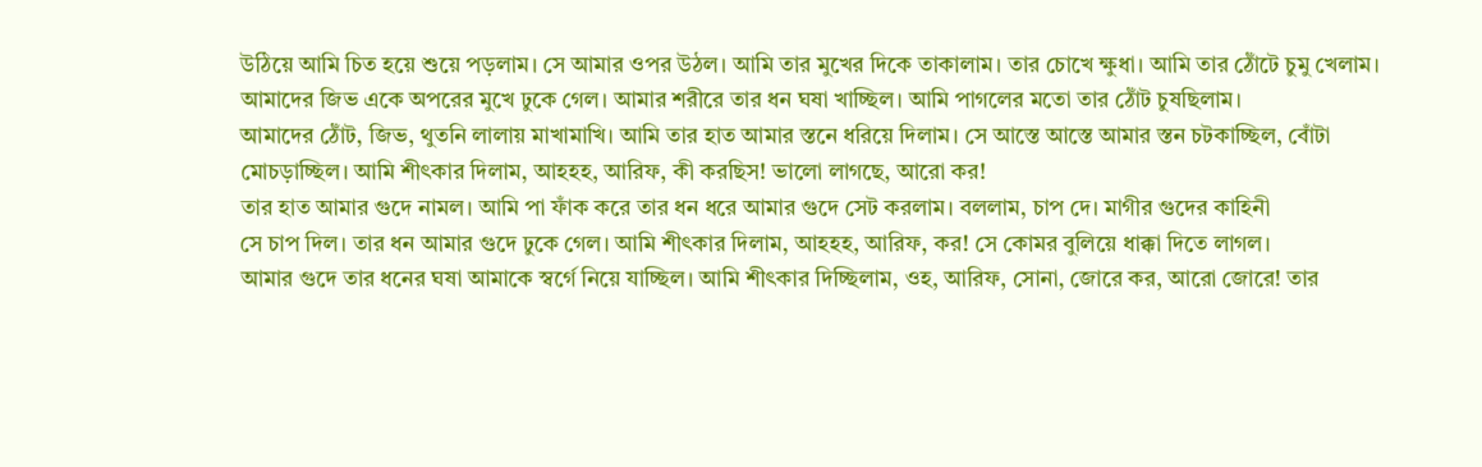উঠিয়ে আমি চিত হয়ে শুয়ে পড়লাম। সে আমার ওপর উঠল। আমি তার মুখের দিকে তাকালাম। তার চোখে ক্ষুধা। আমি তার ঠোঁটে চুমু খেলাম।
আমাদের জিভ একে অপরের মুখে ঢুকে গেল। আমার শরীরে তার ধন ঘষা খাচ্ছিল। আমি পাগলের মতো তার ঠোঁট চুষছিলাম।
আমাদের ঠোঁট, জিভ, থুতনি লালায় মাখামাখি। আমি তার হাত আমার স্তনে ধরিয়ে দিলাম। সে আস্তে আস্তে আমার স্তন চটকাচ্ছিল, বোঁটা মোচড়াচ্ছিল। আমি শীৎকার দিলাম, আহহহ, আরিফ, কী করছিস! ভালো লাগছে, আরো কর!
তার হাত আমার গুদে নামল। আমি পা ফাঁক করে তার ধন ধরে আমার গুদে সেট করলাম। বললাম, চাপ দে। মাগীর গুদের কাহিনী
সে চাপ দিল। তার ধন আমার গুদে ঢুকে গেল। আমি শীৎকার দিলাম, আহহহ, আরিফ, কর! সে কোমর বুলিয়ে ধাক্কা দিতে লাগল।
আমার গুদে তার ধনের ঘষা আমাকে স্বর্গে নিয়ে যাচ্ছিল। আমি শীৎকার দিচ্ছিলাম, ওহ, আরিফ, সোনা, জোরে কর, আরো জোরে! তার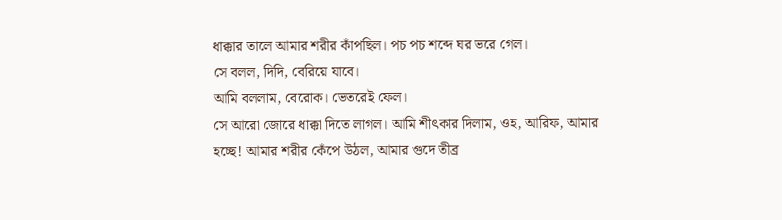ধাক্কার তালে আমার শরীর কাঁপছিল। পচ পচ শব্দে ঘর ভরে গেল।
সে বলল, দিদি, বেরিয়ে যাবে।
আমি বললাম, বেরোক। ভেতরেই ফেল।
সে আরো জোরে ধাক্কা দিতে লাগল। আমি শীৎকার দিলাম, ওহ, আরিফ, আমার হচ্ছে! আমার শরীর কেঁপে উঠল, আমার গুদে তীব্র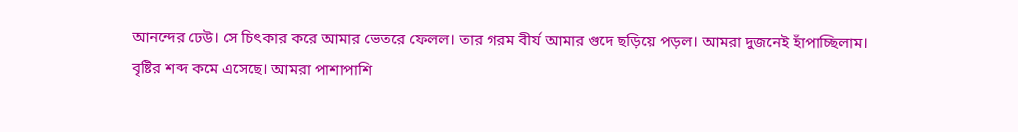আনন্দের ঢেউ। সে চিৎকার করে আমার ভেতরে ফেলল। তার গরম বীর্য আমার গুদে ছড়িয়ে পড়ল। আমরা দুজনেই হাঁপাচ্ছিলাম।
বৃষ্টির শব্দ কমে এসেছে। আমরা পাশাপাশি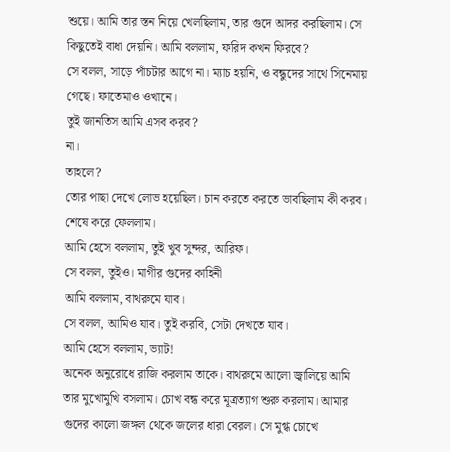শুয়ে। আমি তার স্তন নিয়ে খেলছিলাম, তার গুদে আদর করছিলাম। সে কিছুতেই বাধা দেয়নি। আমি বললাম, ফরিদ কখন ফিরবে?
সে বলল, সাড়ে পাঁচটার আগে না। ম্যাচ হয়নি, ও বন্ধুদের সাথে সিনেমায় গেছে। ফাতেমাও ওখানে।
তুই জানতিস আমি এসব করব?
না।
তাহলে?
তোর পাছা দেখে লোভ হয়েছিল। চান করতে করতে ভাবছিলাম কী করব। শেষে করে ফেললাম।
আমি হেসে বললাম, তুই খুব সুন্দর, আরিফ।
সে বলল, তুইও। মাগীর গুদের কাহিনী
আমি বললাম, বাথরুমে যাব।
সে বলল, আমিও যাব। তুই করবি, সেটা দেখতে যাব।
আমি হেসে বললাম, ভ্যাট!
অনেক অনুরোধে রাজি করলাম তাকে। বাথরুমে আলো জ্বালিয়ে আমি তার মুখোমুখি বসলাম। চোখ বন্ধ করে মূত্রত্যাগ শুরু করলাম। আমার গুদের কালো জঙ্গল থেকে জলের ধারা বেরল। সে মুগ্ধ চোখে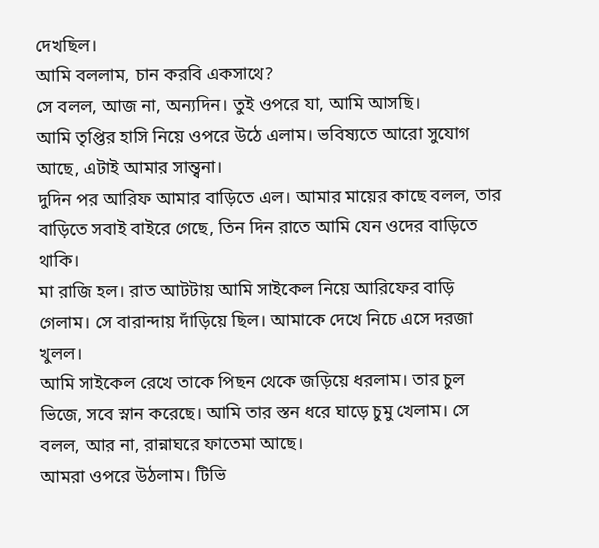দেখছিল।
আমি বললাম, চান করবি একসাথে?
সে বলল, আজ না, অন্যদিন। তুই ওপরে যা, আমি আসছি।
আমি তৃপ্তির হাসি নিয়ে ওপরে উঠে এলাম। ভবিষ্যতে আরো সুযোগ আছে, এটাই আমার সান্ত্বনা।
দুদিন পর আরিফ আমার বাড়িতে এল। আমার মায়ের কাছে বলল, তার বাড়িতে সবাই বাইরে গেছে, তিন দিন রাতে আমি যেন ওদের বাড়িতে থাকি।
মা রাজি হল। রাত আটটায় আমি সাইকেল নিয়ে আরিফের বাড়ি গেলাম। সে বারান্দায় দাঁড়িয়ে ছিল। আমাকে দেখে নিচে এসে দরজা খুলল।
আমি সাইকেল রেখে তাকে পিছন থেকে জড়িয়ে ধরলাম। তার চুল ভিজে, সবে স্নান করেছে। আমি তার স্তন ধরে ঘাড়ে চুমু খেলাম। সে বলল, আর না, রান্নাঘরে ফাতেমা আছে।
আমরা ওপরে উঠলাম। টিভি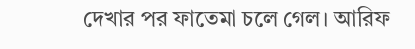দেখার পর ফাতেমা চলে গেল। আরিফ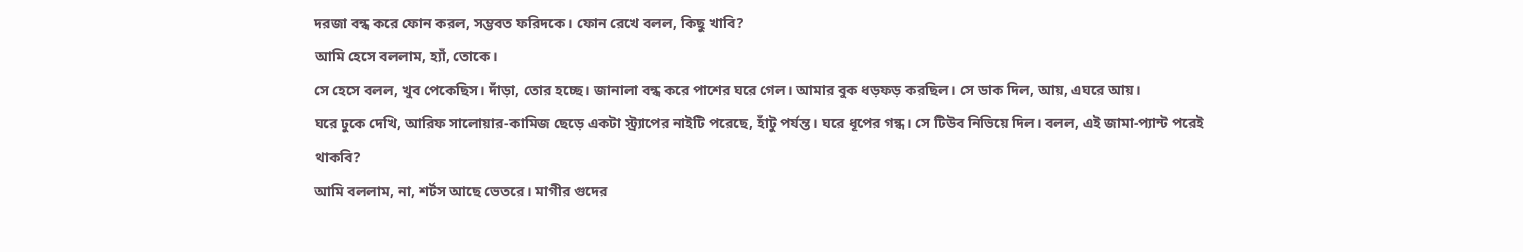দরজা বন্ধ করে ফোন করল, সম্ভবত ফরিদকে। ফোন রেখে বলল, কিছু খাবি?
আমি হেসে বললাম, হ্যাঁ, তোকে।
সে হেসে বলল, খুব পেকেছিস। দাঁড়া, তোর হচ্ছে। জানালা বন্ধ করে পাশের ঘরে গেল। আমার বুক ধড়ফড় করছিল। সে ডাক দিল, আয়, এঘরে আয়।
ঘরে ঢুকে দেখি, আরিফ সালোয়ার-কামিজ ছেড়ে একটা স্ট্র্যাপের নাইটি পরেছে, হাঁটু পর্যন্ত। ঘরে ধূপের গন্ধ। সে টিউব নিভিয়ে দিল। বলল, এই জামা-প্যান্ট পরেই থাকবি?
আমি বললাম, না, শর্টস আছে ভেতরে। মাগীর গুদের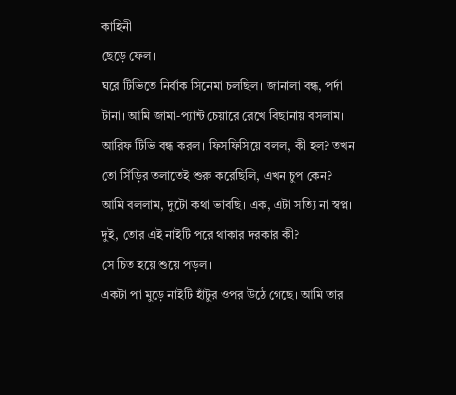কাহিনী
ছেড়ে ফেল।
ঘরে টিভিতে নির্বাক সিনেমা চলছিল। জানালা বন্ধ, পর্দা টানা। আমি জামা-প্যান্ট চেয়ারে রেখে বিছানায় বসলাম। আরিফ টিভি বন্ধ করল। ফিসফিসিয়ে বলল, কী হল? তখন তো সিঁড়ির তলাতেই শুরু করেছিলি, এখন চুপ কেন?
আমি বললাম, দুটো কথা ভাবছি। এক, এটা সত্যি না স্বপ্ন। দুই, তোর এই নাইটি পরে থাকার দরকার কী?
সে চিত হয়ে শুয়ে পড়ল।
একটা পা মুড়ে নাইটি হাঁটুর ওপর উঠে গেছে। আমি তার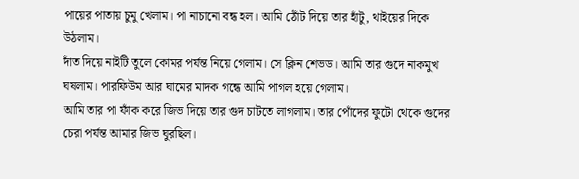পায়ের পাতায় চুমু খেলাম। পা নাচানো বন্ধ হল। আমি ঠোঁট দিয়ে তার হাঁটু, থাইয়ের দিকে উঠলাম।
দাঁত দিয়ে নাইটি তুলে কোমর পর্যন্ত নিয়ে গেলাম। সে ক্লিন শেভড। আমি তার গুদে নাকমুখ ঘষলাম। পারফিউম আর ঘামের মাদক গন্ধে আমি পাগল হয়ে গেলাম।
আমি তার পা ফাঁক করে জিভ দিয়ে তার গুদ চাটতে লাগলাম। তার পোঁদের ফুটো থেকে গুদের চেরা পর্যন্ত আমার জিভ ঘুরছিল।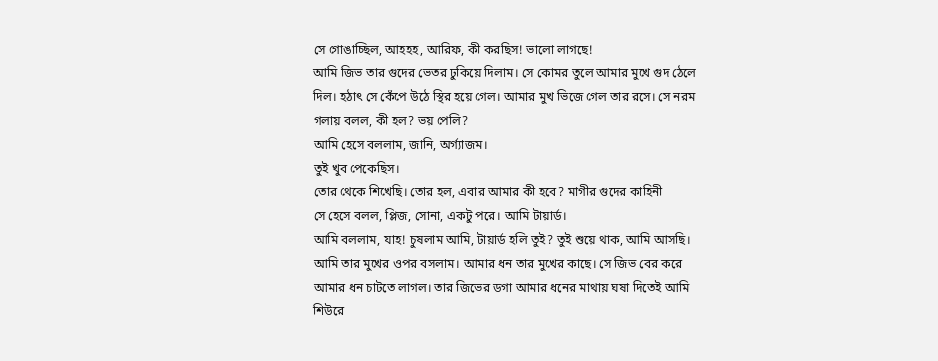সে গোঙাচ্ছিল, আহহহ, আরিফ, কী করছিস! ভালো লাগছে!
আমি জিভ তার গুদের ভেতর ঢুকিয়ে দিলাম। সে কোমর তুলে আমার মুখে গুদ ঠেলে দিল। হঠাৎ সে কেঁপে উঠে স্থির হয়ে গেল। আমার মুখ ভিজে গেল তার রসে। সে নরম গলায় বলল, কী হল? ভয় পেলি?
আমি হেসে বললাম, জানি, অর্গ্যাজম।
তুই খুব পেকেছিস।
তোর থেকে শিখেছি। তোর হল, এবার আমার কী হবে? মাগীর গুদের কাহিনী
সে হেসে বলল, প্লিজ, সোনা, একটু পরে। আমি টায়ার্ড।
আমি বললাম, যাহ! চুষলাম আমি, টায়ার্ড হলি তুই? তুই শুয়ে থাক, আমি আসছি।
আমি তার মুখের ওপর বসলাম। আমার ধন তার মুখের কাছে। সে জিভ বের করে আমার ধন চাটতে লাগল। তার জিভের ডগা আমার ধনের মাথায় ঘষা দিতেই আমি শিউরে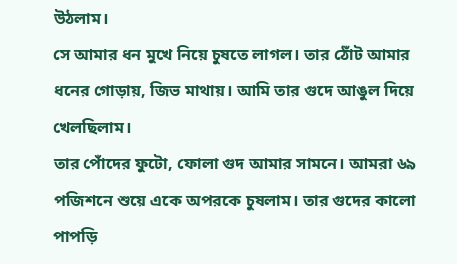উঠলাম।
সে আমার ধন মুখে নিয়ে চুষতে লাগল। তার ঠোঁট আমার ধনের গোড়ায়, জিভ মাথায়। আমি তার গুদে আঙুল দিয়ে খেলছিলাম।
তার পোঁদের ফুটো, ফোলা গুদ আমার সামনে। আমরা ৬৯ পজিশনে শুয়ে একে অপরকে চুষলাম। তার গুদের কালো পাপড়ি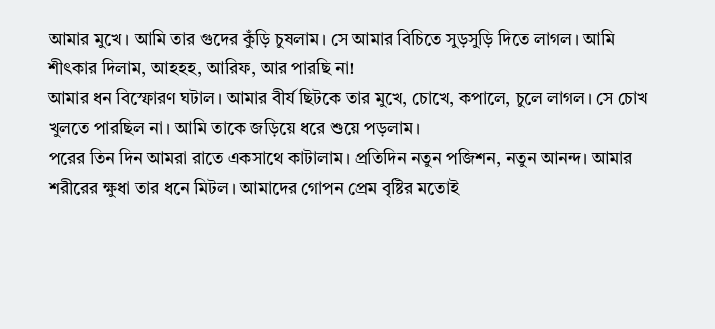আমার মুখে। আমি তার গুদের কুঁড়ি চুষলাম। সে আমার বিচিতে সুড়সুড়ি দিতে লাগল। আমি শীৎকার দিলাম, আহহহ, আরিফ, আর পারছি না!
আমার ধন বিস্ফোরণ ঘটাল। আমার বীর্য ছিটকে তার মুখে, চোখে, কপালে, চুলে লাগল। সে চোখ খুলতে পারছিল না। আমি তাকে জড়িয়ে ধরে শুয়ে পড়লাম।
পরের তিন দিন আমরা রাতে একসাথে কাটালাম। প্রতিদিন নতুন পজিশন, নতুন আনন্দ। আমার শরীরের ক্ষুধা তার ধনে মিটল। আমাদের গোপন প্রেম বৃষ্টির মতোই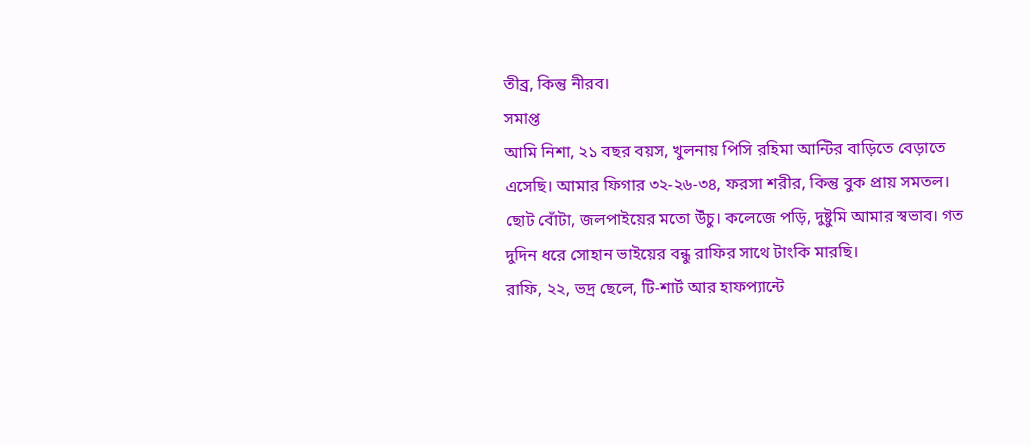তীব্র, কিন্তু নীরব।
সমাপ্ত
আমি নিশা, ২১ বছর বয়স, খুলনায় পিসি রহিমা আন্টির বাড়িতে বেড়াতে এসেছি। আমার ফিগার ৩২-২৬-৩৪, ফরসা শরীর, কিন্তু বুক প্রায় সমতল।
ছোট বোঁটা, জলপাইয়ের মতো উঁচু। কলেজে পড়ি, দুষ্টুমি আমার স্বভাব। গত দুদিন ধরে সোহান ভাইয়ের বন্ধু রাফির সাথে টাংকি মারছি।
রাফি, ২২, ভদ্র ছেলে, টি-শার্ট আর হাফপ্যান্টে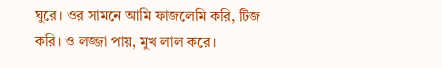ঘুরে। ওর সামনে আমি ফাজলেমি করি, টিজ করি। ও লজ্জা পায়, মুখ লাল করে।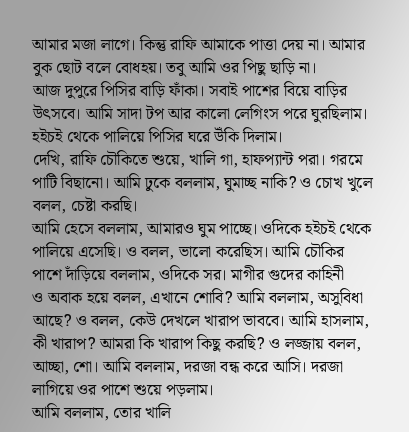আমার মজা লাগে। কিন্তু রাফি আমাকে পাত্তা দেয় না। আমার বুক ছোট বলে বোধহয়। তবু আমি ওর পিছু ছাড়ি না।
আজ দুপুরে পিসির বাড়ি ফাঁকা। সবাই পাশের বিয়ে বাড়ির উৎসবে। আমি সাদা টপ আর কালো লেগিংস পরে ঘুরছিলাম। হইচই থেকে পালিয়ে পিসির ঘরে উঁকি দিলাম।
দেখি, রাফি চৌকিতে শুয়ে, খালি গা, হাফপ্যান্ট পরা। গরমে পাটি বিছানো। আমি ঢুকে বললাম, ঘুমাচ্ছ নাকি? ও চোখ খুলে বলল, চেষ্টা করছি।
আমি হেসে বললাম, আমারও ঘুম পাচ্ছে। ওদিকে হইচই থেকে পালিয়ে এসেছি। ও বলল, ভালো করেছিস। আমি চৌকির পাশে দাঁড়িয়ে বললাম, ওদিকে সর। মাগীর গুদের কাহিনী
ও অবাক হয়ে বলল, এখানে শোবি? আমি বললাম, অসুবিধা আছে? ও বলল, কেউ দেখলে খারাপ ভাববে। আমি হাসলাম, কী খারাপ? আমরা কি খারাপ কিছু করছি? ও লজ্জায় বলল, আচ্ছা, শো। আমি বললাম, দরজা বন্ধ করে আসি। দরজা লাগিয়ে ওর পাশে শুয়ে পড়লাম।
আমি বললাম, তোর খালি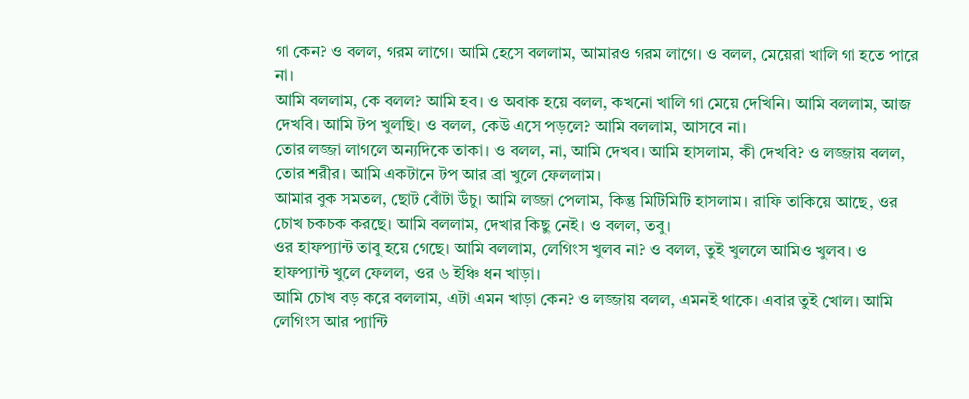গা কেন? ও বলল, গরম লাগে। আমি হেসে বললাম, আমারও গরম লাগে। ও বলল, মেয়েরা খালি গা হতে পারে না।
আমি বললাম, কে বলল? আমি হব। ও অবাক হয়ে বলল, কখনো খালি গা মেয়ে দেখিনি। আমি বললাম, আজ দেখবি। আমি টপ খুলছি। ও বলল, কেউ এসে পড়লে? আমি বললাম, আসবে না।
তোর লজ্জা লাগলে অন্যদিকে তাকা। ও বলল, না, আমি দেখব। আমি হাসলাম, কী দেখবি? ও লজ্জায় বলল, তোর শরীর। আমি একটানে টপ আর ব্রা খুলে ফেললাম।
আমার বুক সমতল, ছোট বোঁটা উঁচু। আমি লজ্জা পেলাম, কিন্তু মিটিমিটি হাসলাম। রাফি তাকিয়ে আছে, ওর চোখ চকচক করছে। আমি বললাম, দেখার কিছু নেই। ও বলল, তবু।
ওর হাফপ্যান্ট তাবু হয়ে গেছে। আমি বললাম, লেগিংস খুলব না? ও বলল, তুই খুললে আমিও খুলব। ও হাফপ্যান্ট খুলে ফেলল, ওর ৬ ইঞ্চি ধন খাড়া।
আমি চোখ বড় করে বললাম, এটা এমন খাড়া কেন? ও লজ্জায় বলল, এমনই থাকে। এবার তুই খোল। আমি লেগিংস আর প্যান্টি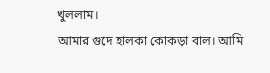খুললাম।
আমার গুদে হালকা কোকড়া বাল। আমি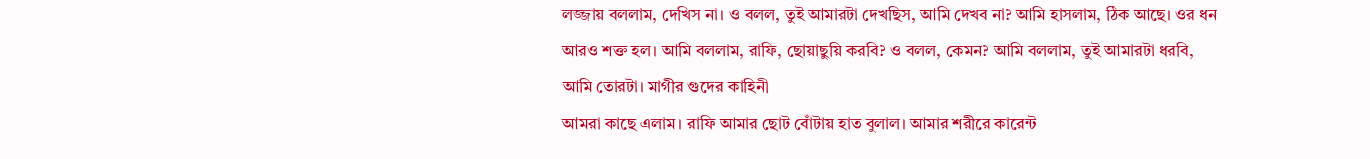লজ্জায় বললাম, দেখিস না। ও বলল, তুই আমারটা দেখছিস, আমি দেখব না? আমি হাসলাম, ঠিক আছে। ওর ধন আরও শক্ত হল। আমি বললাম, রাফি, ছোয়াছুয়ি করবি? ও বলল, কেমন? আমি বললাম, তুই আমারটা ধরবি, আমি তোরটা। মাগীর গুদের কাহিনী
আমরা কাছে এলাম। রাফি আমার ছোট বোঁটায় হাত বুলাল। আমার শরীরে কারেন্ট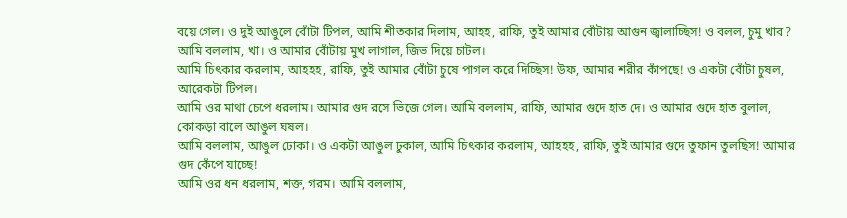বয়ে গেল। ও দুই আঙুলে বোঁটা টিপল, আমি শীতকার দিলাম, আহহ, রাফি, তুই আমার বোঁটায় আগুন জ্বালাচ্ছিস! ও বলল, চুমু খাব? আমি বললাম, খা। ও আমার বোঁটায় মুখ লাগাল, জিভ দিয়ে চাটল।
আমি চিৎকার করলাম, আহহহ, রাফি, তুই আমার বোঁটা চুষে পাগল করে দিচ্ছিস! উফ, আমার শরীর কাঁপছে! ও একটা বোঁটা চুষল, আরেকটা টিপল।
আমি ওর মাথা চেপে ধরলাম। আমার গুদ রসে ভিজে গেল। আমি বললাম, রাফি, আমার গুদে হাত দে। ও আমার গুদে হাত বুলাল, কোকড়া বালে আঙুল ঘষল।
আমি বললাম, আঙুল ঢোকা। ও একটা আঙুল ঢুকাল, আমি চিৎকার করলাম, আহহহ, রাফি, তুই আমার গুদে তুফান তুলছিস! আমার গুদ কেঁপে যাচ্ছে!
আমি ওর ধন ধরলাম, শক্ত, গরম। আমি বললাম,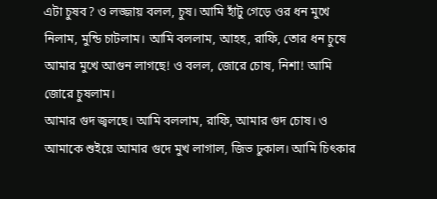এটা চুষব? ও লজ্জায় বলল, চুষ। আমি হাঁটু গেড়ে ওর ধন মুখে নিলাম, মুন্ডি চাটলাম। আমি বললাম, আহহ, রাফি, তোর ধন চুষে আমার মুখে আগুন লাগছে! ও বলল, জোরে চোষ, নিশা! আমি জোরে চুষলাম।
আমার গুদ জ্বলছে। আমি বললাম, রাফি, আমার গুদ চোষ। ও আমাকে শুইয়ে আমার গুদে মুখ লাগাল, জিভ ঢুকাল। আমি চিৎকার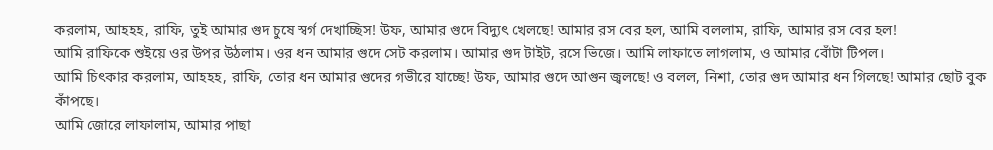করলাম, আহহহ, রাফি, তুই আমার গুদ চুষে স্বর্গ দেখাচ্ছিস! উফ, আমার গুদে বিদ্যুৎ খেলছে! আমার রস বের হল, আমি বললাম, রাফি, আমার রস বের হল!
আমি রাফিকে শুইয়ে ওর উপর উঠলাম। ওর ধন আমার গুদে সেট করলাম। আমার গুদ টাইট, রসে ভিজে। আমি লাফাতে লাগলাম, ও আমার বোঁটা টিপল।
আমি চিৎকার করলাম, আহহহ, রাফি, তোর ধন আমার গুদের গভীরে যাচ্ছে! উফ, আমার গুদে আগুন জ্বলছে! ও বলল, নিশা, তোর গুদ আমার ধন গিলছে! আমার ছোট বুক কাঁপছে।
আমি জোরে লাফালাম, আমার পাছা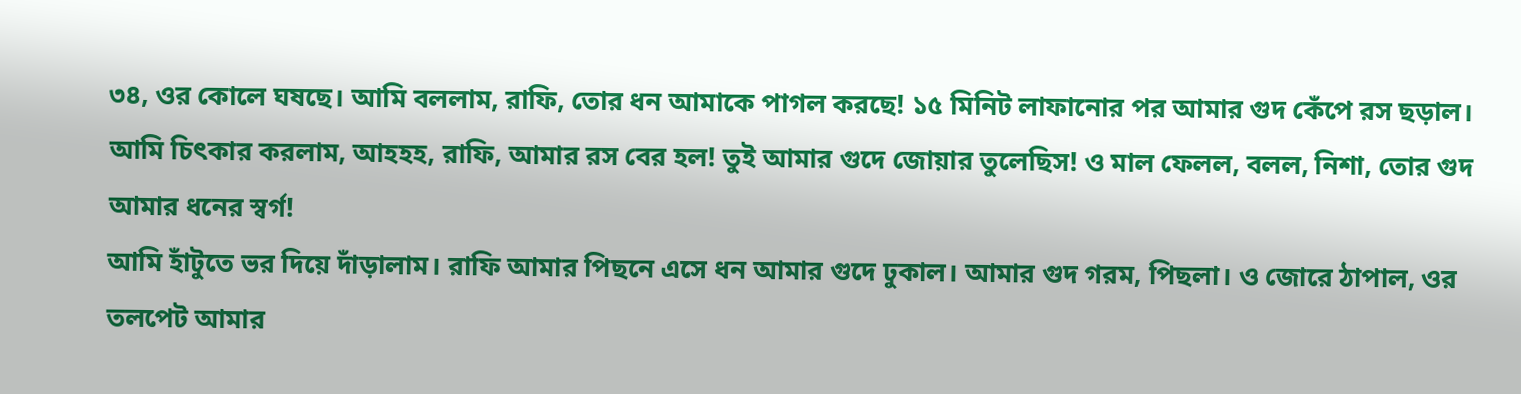৩৪, ওর কোলে ঘষছে। আমি বললাম, রাফি, তোর ধন আমাকে পাগল করছে! ১৫ মিনিট লাফানোর পর আমার গুদ কেঁপে রস ছড়াল। আমি চিৎকার করলাম, আহহহ, রাফি, আমার রস বের হল! তুই আমার গুদে জোয়ার তুলেছিস! ও মাল ফেলল, বলল, নিশা, তোর গুদ আমার ধনের স্বর্গ!
আমি হাঁটুতে ভর দিয়ে দাঁড়ালাম। রাফি আমার পিছনে এসে ধন আমার গুদে ঢুকাল। আমার গুদ গরম, পিছলা। ও জোরে ঠাপাল, ওর তলপেট আমার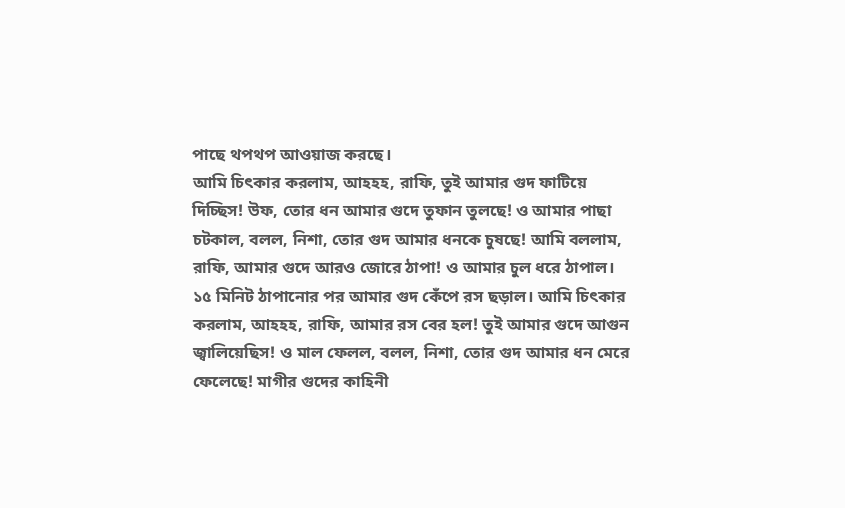পাছে থপথপ আওয়াজ করছে।
আমি চিৎকার করলাম, আহহহ, রাফি, তুই আমার গুদ ফাটিয়ে দিচ্ছিস! উফ, তোর ধন আমার গুদে তুফান তুলছে! ও আমার পাছা চটকাল, বলল, নিশা, তোর গুদ আমার ধনকে চুষছে! আমি বললাম, রাফি, আমার গুদে আরও জোরে ঠাপা! ও আমার চুল ধরে ঠাপাল।
১৫ মিনিট ঠাপানোর পর আমার গুদ কেঁপে রস ছড়াল। আমি চিৎকার করলাম, আহহহ, রাফি, আমার রস বের হল! তুই আমার গুদে আগুন জ্বালিয়েছিস! ও মাল ফেলল, বলল, নিশা, তোর গুদ আমার ধন মেরে ফেলেছে! মাগীর গুদের কাহিনী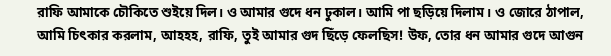রাফি আমাকে চৌকিতে শুইয়ে দিল। ও আমার গুদে ধন ঢুকাল। আমি পা ছড়িয়ে দিলাম। ও জোরে ঠাপাল, আমি চিৎকার করলাম, আহহহ, রাফি, তুই আমার গুদ ছিঁড়ে ফেলছিস! উফ, তোর ধন আমার গুদে আগুন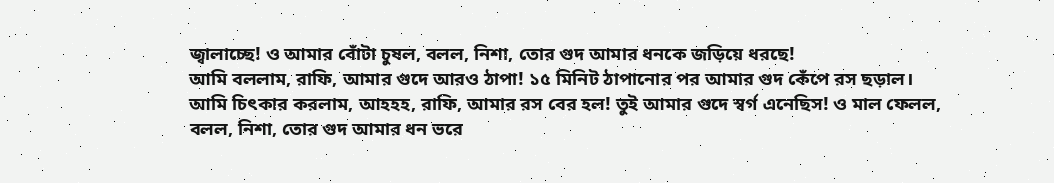জ্বালাচ্ছে! ও আমার বোঁটা চুষল, বলল, নিশা, তোর গুদ আমার ধনকে জড়িয়ে ধরছে!
আমি বললাম, রাফি, আমার গুদে আরও ঠাপা! ১৫ মিনিট ঠাপানোর পর আমার গুদ কেঁপে রস ছড়াল। আমি চিৎকার করলাম, আহহহ, রাফি, আমার রস বের হল! তুই আমার গুদে স্বর্গ এনেছিস! ও মাল ফেলল, বলল, নিশা, তোর গুদ আমার ধন ভরে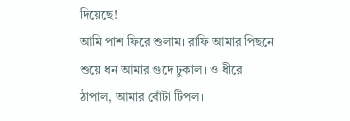দিয়েছে!
আমি পাশ ফিরে শুলাম। রাফি আমার পিছনে শুয়ে ধন আমার গুদে ঢুকাল। ও ধীরে ঠাপাল, আমার বোঁটা টিপল।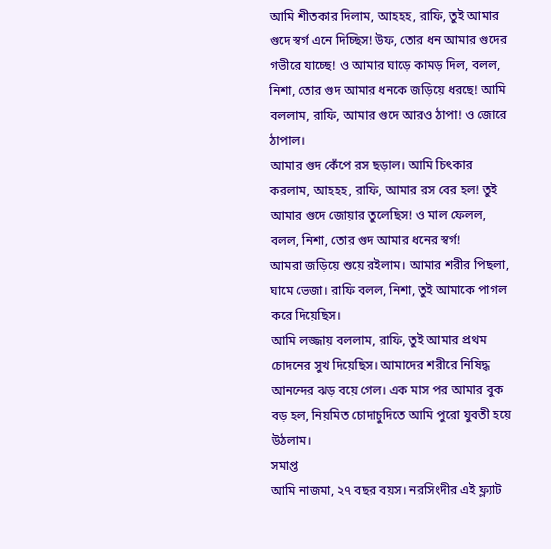আমি শীতকার দিলাম, আহহহ, রাফি, তুই আমার গুদে স্বর্গ এনে দিচ্ছিস! উফ, তোর ধন আমার গুদের গভীরে যাচ্ছে! ও আমার ঘাড়ে কামড় দিল, বলল, নিশা, তোর গুদ আমার ধনকে জড়িয়ে ধরছে! আমি বললাম, রাফি, আমার গুদে আরও ঠাপা! ও জোরে ঠাপাল।
আমার গুদ কেঁপে রস ছড়াল। আমি চিৎকার করলাম, আহহহ, রাফি, আমার রস বের হল! তুই আমার গুদে জোয়ার তুলেছিস! ও মাল ফেলল, বলল, নিশা, তোর গুদ আমার ধনের স্বর্গ!
আমরা জড়িয়ে শুয়ে রইলাম। আমার শরীর পিছলা, ঘামে ভেজা। রাফি বলল, নিশা, তুই আমাকে পাগল করে দিয়েছিস।
আমি লজ্জায় বললাম, রাফি, তুই আমার প্রথম চোদনের সুখ দিয়েছিস। আমাদের শরীরে নিষিদ্ধ আনন্দের ঝড় বয়ে গেল। এক মাস পর আমার বুক বড় হল, নিয়মিত চোদাচুদিতে আমি পুরো যুবতী হয়ে উঠলাম।
সমাপ্ত
আমি নাজমা, ২৭ বছর বয়স। নরসিংদীর এই ফ্ল্যাট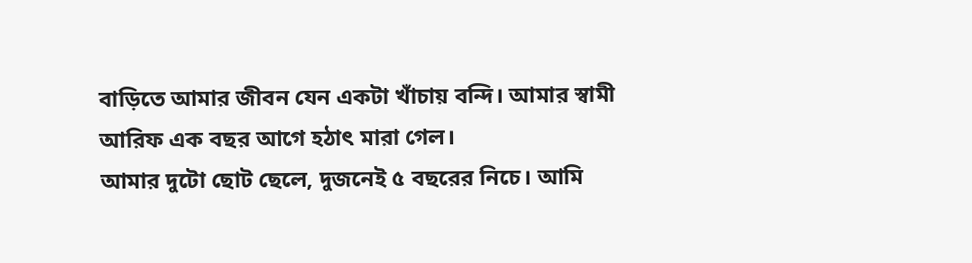বাড়িতে আমার জীবন যেন একটা খাঁচায় বন্দি। আমার স্বামী আরিফ এক বছর আগে হঠাৎ মারা গেল।
আমার দুটো ছোট ছেলে, দুজনেই ৫ বছরের নিচে। আমি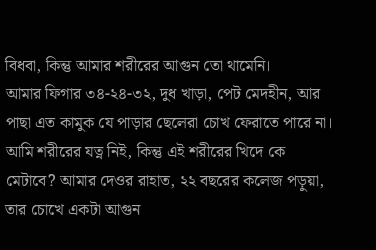বিধবা, কিন্তু আমার শরীরের আগুন তো থামেনি।
আমার ফিগার ৩৪-২৪-৩২, দুধ খাড়া, পেট মেদহীন, আর পাছা এত কামুক যে পাড়ার ছেলেরা চোখ ফেরাতে পারে না।
আমি শরীরের যত্ন নিই, কিন্তু এই শরীরের খিদে কে মেটাবে? আমার দেওর রাহাত, ২২ বছরের কলেজ পড়ুয়া, তার চোখে একটা আগুন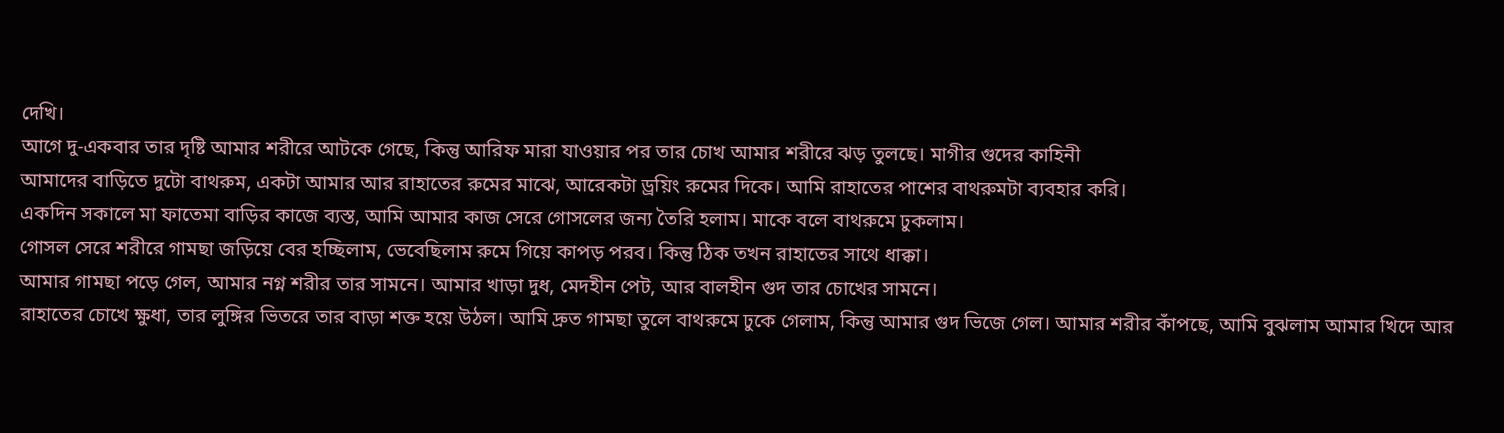দেখি।
আগে দু-একবার তার দৃষ্টি আমার শরীরে আটকে গেছে, কিন্তু আরিফ মারা যাওয়ার পর তার চোখ আমার শরীরে ঝড় তুলছে। মাগীর গুদের কাহিনী
আমাদের বাড়িতে দুটো বাথরুম, একটা আমার আর রাহাতের রুমের মাঝে, আরেকটা ড্রয়িং রুমের দিকে। আমি রাহাতের পাশের বাথরুমটা ব্যবহার করি।
একদিন সকালে মা ফাতেমা বাড়ির কাজে ব্যস্ত, আমি আমার কাজ সেরে গোসলের জন্য তৈরি হলাম। মাকে বলে বাথরুমে ঢুকলাম।
গোসল সেরে শরীরে গামছা জড়িয়ে বের হচ্ছিলাম, ভেবেছিলাম রুমে গিয়ে কাপড় পরব। কিন্তু ঠিক তখন রাহাতের সাথে ধাক্কা।
আমার গামছা পড়ে গেল, আমার নগ্ন শরীর তার সামনে। আমার খাড়া দুধ, মেদহীন পেট, আর বালহীন গুদ তার চোখের সামনে।
রাহাতের চোখে ক্ষুধা, তার লুঙ্গির ভিতরে তার বাড়া শক্ত হয়ে উঠল। আমি দ্রুত গামছা তুলে বাথরুমে ঢুকে গেলাম, কিন্তু আমার গুদ ভিজে গেল। আমার শরীর কাঁপছে, আমি বুঝলাম আমার খিদে আর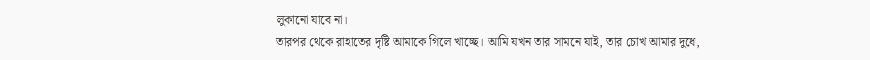লুকানো যাবে না।
তারপর থেকে রাহাতের দৃষ্টি আমাকে গিলে খাচ্ছে। আমি যখন তার সামনে যাই, তার চোখ আমার দুধে,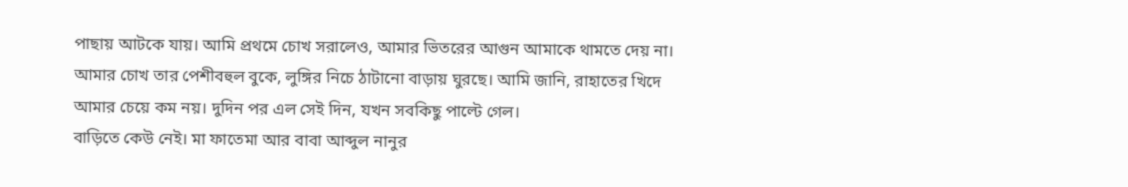পাছায় আটকে যায়। আমি প্রথমে চোখ সরালেও, আমার ভিতরের আগুন আমাকে থামতে দেয় না।
আমার চোখ তার পেশীবহুল বুকে, লুঙ্গির নিচে ঠাটানো বাড়ায় ঘুরছে। আমি জানি, রাহাতের খিদে আমার চেয়ে কম নয়। দুদিন পর এল সেই দিন, যখন সবকিছু পাল্টে গেল।
বাড়িতে কেউ নেই। মা ফাতেমা আর বাবা আব্দুল নানুর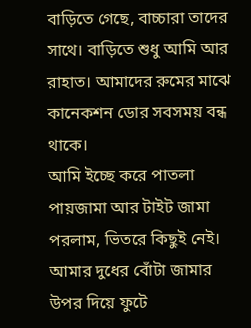বাড়িতে গেছে, বাচ্চারা তাদের সাথে। বাড়িতে শুধু আমি আর রাহাত। আমাদের রুমের মাঝে কানেকশন ডোর সবসময় বন্ধ থাকে।
আমি ইচ্ছে করে পাতলা পায়জামা আর টাইট জামা পরলাম, ভিতরে কিছুই নেই। আমার দুধের বোঁটা জামার উপর দিয়ে ফুটে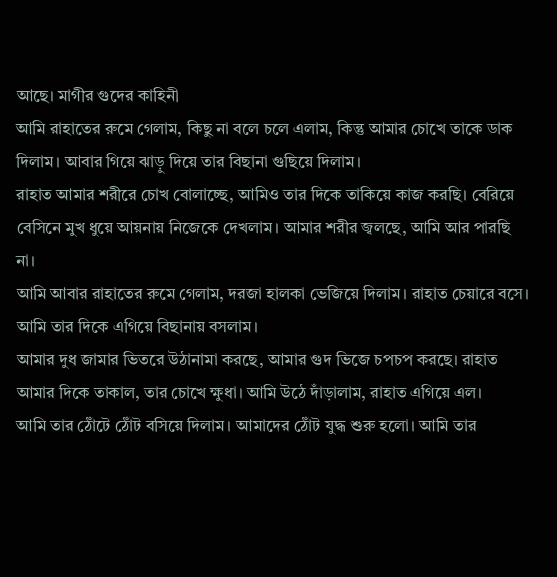আছে। মাগীর গুদের কাহিনী
আমি রাহাতের রুমে গেলাম, কিছু না বলে চলে এলাম, কিন্তু আমার চোখে তাকে ডাক দিলাম। আবার গিয়ে ঝাড়ু দিয়ে তার বিছানা গুছিয়ে দিলাম।
রাহাত আমার শরীরে চোখ বোলাচ্ছে, আমিও তার দিকে তাকিয়ে কাজ করছি। বেরিয়ে বেসিনে মুখ ধুয়ে আয়নায় নিজেকে দেখলাম। আমার শরীর জ্বলছে, আমি আর পারছি না।
আমি আবার রাহাতের রুমে গেলাম, দরজা হালকা ভেজিয়ে দিলাম। রাহাত চেয়ারে বসে। আমি তার দিকে এগিয়ে বিছানায় বসলাম।
আমার দুধ জামার ভিতরে উঠানামা করছে, আমার গুদ ভিজে চপচপ করছে। রাহাত আমার দিকে তাকাল, তার চোখে ক্ষুধা। আমি উঠে দাঁড়ালাম, রাহাত এগিয়ে এল।
আমি তার ঠোঁটে ঠোঁট বসিয়ে দিলাম। আমাদের ঠোঁট যুদ্ধ শুরু হলো। আমি তার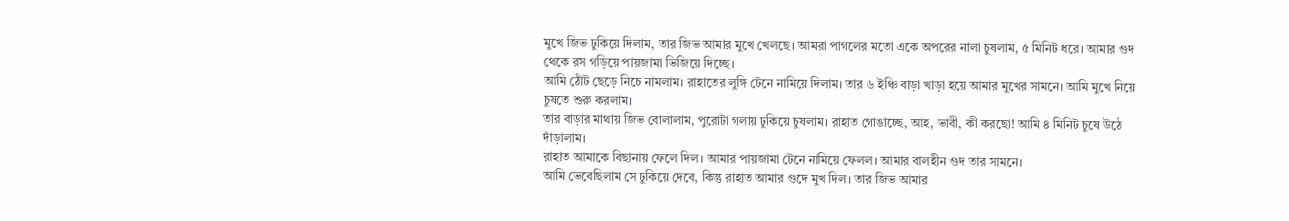মুখে জিভ ঢুকিয়ে দিলাম, তার জিভ আমার মুখে খেলছে। আমরা পাগলের মতো একে অপরের নালা চুষলাম, ৫ মিনিট ধরে। আমার গুদ থেকে রস গড়িয়ে পায়জামা ভিজিয়ে দিচ্ছে।
আমি ঠোঁট ছেড়ে নিচে নামলাম। রাহাতের লুঙ্গি টেনে নামিয়ে দিলাম। তার ৬ ইঞ্চি বাড়া খাড়া হয়ে আমার মুখের সামনে। আমি মুখে নিয়ে চুষতে শুরু করলাম।
তার বাড়ার মাথায় জিভ বোলালাম, পুরোটা গলায় ঢুকিয়ে চুষলাম। রাহাত গোঙাচ্ছে, আহ, ভাবী, কী করছো! আমি ৪ মিনিট চুষে উঠে দাঁড়ালাম।
রাহাত আমাকে বিছানায় ফেলে দিল। আমার পায়জামা টেনে নামিয়ে ফেলল। আমার বালহীন গুদ তার সামনে।
আমি ভেবেছিলাম সে ঢুকিয়ে দেবে, কিন্তু রাহাত আমার গুদে মুখ দিল। তার জিভ আমার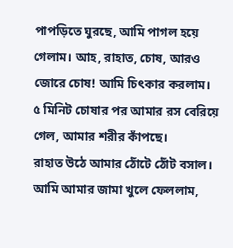পাপড়িতে ঘুরছে, আমি পাগল হয়ে গেলাম। আহ, রাহাত, চোষ, আরও জোরে চোষ! আমি চিৎকার করলাম। ৫ মিনিট চোষার পর আমার রস বেরিয়ে গেল, আমার শরীর কাঁপছে।
রাহাত উঠে আমার ঠোঁটে ঠোঁট বসাল। আমি আমার জামা খুলে ফেললাম,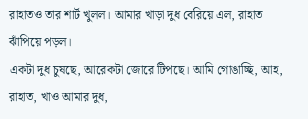রাহাতও তার শার্ট খুলল। আমার খাড়া দুধ বেরিয়ে এল, রাহাত ঝাঁপিয়ে পড়ল।
একটা দুধ চুষছে, আরেকটা জোরে টিপছে। আমি গোঙাচ্ছি, আহ, রাহাত, খাও আমার দুধ,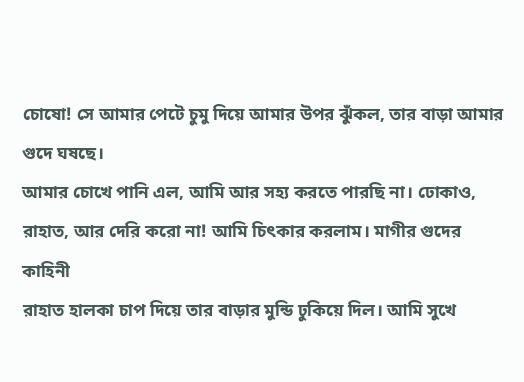চোষো! সে আমার পেটে চুমু দিয়ে আমার উপর ঝুঁকল, তার বাড়া আমার গুদে ঘষছে।
আমার চোখে পানি এল, আমি আর সহ্য করতে পারছি না। ঢোকাও, রাহাত, আর দেরি করো না! আমি চিৎকার করলাম। মাগীর গুদের কাহিনী
রাহাত হালকা চাপ দিয়ে তার বাড়ার মুন্ডি ঢুকিয়ে দিল। আমি সুখে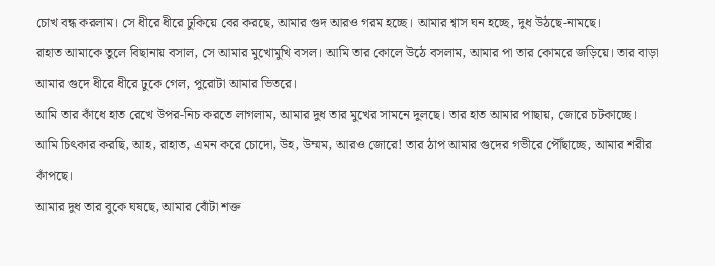চোখ বন্ধ করলাম। সে ধীরে ধীরে ঢুকিয়ে বের করছে, আমার গুদ আরও গরম হচ্ছে। আমার শ্বাস ঘন হচ্ছে, দুধ উঠছে-নামছে।
রাহাত আমাকে তুলে বিছানায় বসাল, সে আমার মুখোমুখি বসল। আমি তার কোলে উঠে বসলাম, আমার পা তার কোমরে জড়িয়ে। তার বাড়া আমার গুদে ধীরে ধীরে ঢুকে গেল, পুরোটা আমার ভিতরে।
আমি তার কাঁধে হাত রেখে উপর-নিচ করতে লাগলাম, আমার দুধ তার মুখের সামনে দুলছে। তার হাত আমার পাছায়, জোরে চটকাচ্ছে।
আমি চিৎকার করছি, আহ, রাহাত, এমন করে চোদো, উহ, উম্মম, আরও জোরে! তার ঠাপ আমার গুদের গভীরে পৌঁছাচ্ছে, আমার শরীর কাঁপছে।
আমার দুধ তার বুকে ঘষছে, আমার বোঁটা শক্ত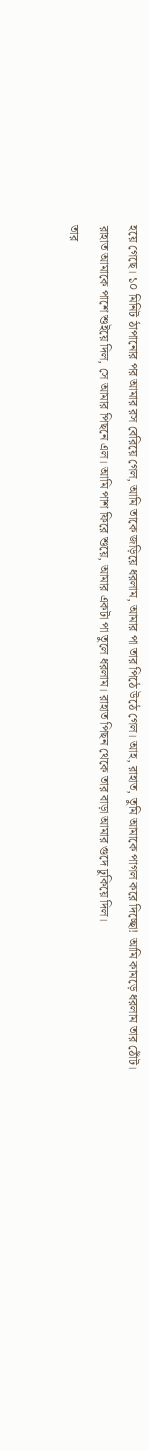হয়ে গেছে। ১০ মিনিট ঠাপানোর পর আমার রস বেরিয়ে গেল, আমি তাকে জড়িয়ে ধরলাম, আমার পা তার পিঠে উঠে গেল। আহ, রাহাত, তুমি আমাকে পাগল করে দিচ্ছো! আমি কামড়ে ধরলাম তার ঠোঁট।
রাহাত আমাকে পাশে শুইয়ে দিল, সে আমার পিছনে এল। আমি পাশ ফিরে শুয়ে, আমার একটা পা তুলে ধরলাম। রাহাত পিছন থেকে তার বাড়া আমার গুদে ঢুকিয়ে দিল।
তার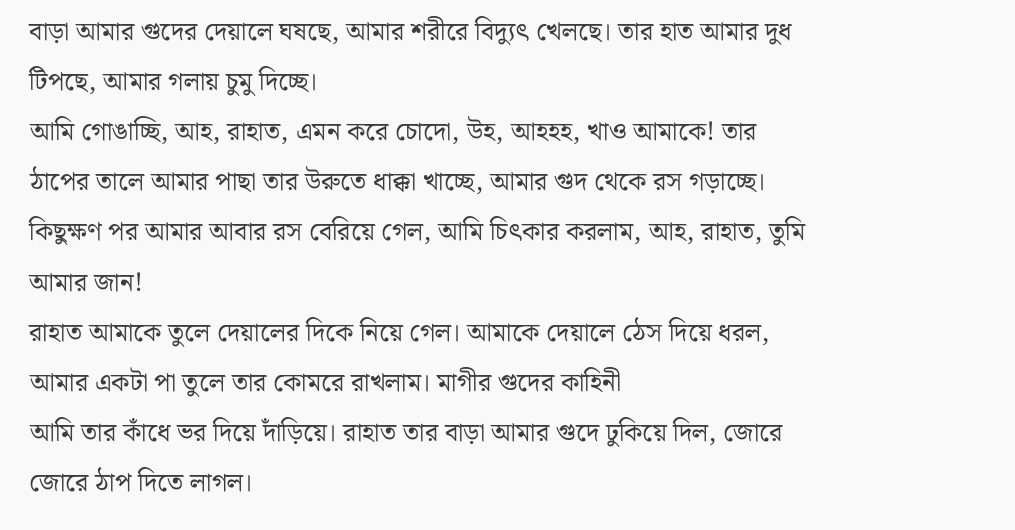বাড়া আমার গুদের দেয়ালে ঘষছে, আমার শরীরে বিদ্যুৎ খেলছে। তার হাত আমার দুধ টিপছে, আমার গলায় চুমু দিচ্ছে।
আমি গোঙাচ্ছি, আহ, রাহাত, এমন করে চোদো, উহ, আহহহ, খাও আমাকে! তার ঠাপের তালে আমার পাছা তার উরুতে ধাক্কা খাচ্ছে, আমার গুদ থেকে রস গড়াচ্ছে। কিছুক্ষণ পর আমার আবার রস বেরিয়ে গেল, আমি চিৎকার করলাম, আহ, রাহাত, তুমি আমার জান!
রাহাত আমাকে তুলে দেয়ালের দিকে নিয়ে গেল। আমাকে দেয়ালে ঠেস দিয়ে ধরল, আমার একটা পা তুলে তার কোমরে রাখলাম। মাগীর গুদের কাহিনী
আমি তার কাঁধে ভর দিয়ে দাঁড়িয়ে। রাহাত তার বাড়া আমার গুদে ঢুকিয়ে দিল, জোরে জোরে ঠাপ দিতে লাগল।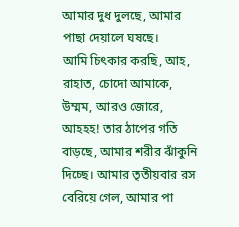আমার দুধ দুলছে, আমার পাছা দেয়ালে ঘষছে।
আমি চিৎকার করছি, আহ, রাহাত, চোদো আমাকে, উম্মম, আরও জোরে, আহহহ! তার ঠাপের গতি বাড়ছে, আমার শরীর ঝাঁকুনি দিচ্ছে। আমার তৃতীয়বার রস বেরিয়ে গেল, আমার পা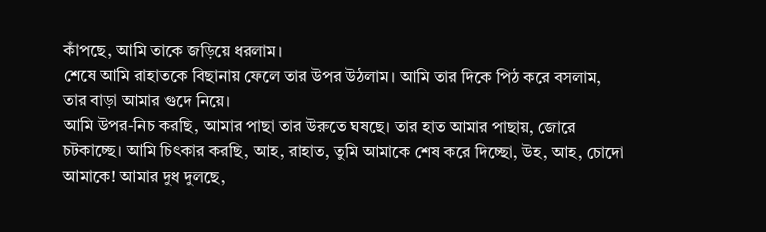কাঁপছে, আমি তাকে জড়িয়ে ধরলাম।
শেষে আমি রাহাতকে বিছানায় ফেলে তার উপর উঠলাম। আমি তার দিকে পিঠ করে বসলাম, তার বাড়া আমার গুদে নিয়ে।
আমি উপর-নিচ করছি, আমার পাছা তার উরুতে ঘষছে। তার হাত আমার পাছায়, জোরে চটকাচ্ছে। আমি চিৎকার করছি, আহ, রাহাত, তুমি আমাকে শেষ করে দিচ্ছো, উহ, আহ, চোদো আমাকে! আমার দুধ দুলছে,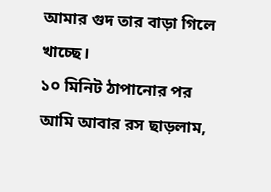আমার গুদ তার বাড়া গিলে খাচ্ছে।
১০ মিনিট ঠাপানোর পর আমি আবার রস ছাড়লাম,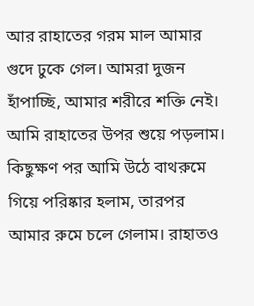আর রাহাতের গরম মাল আমার গুদে ঢুকে গেল। আমরা দুজন হাঁপাচ্ছি, আমার শরীরে শক্তি নেই। আমি রাহাতের উপর শুয়ে পড়লাম।
কিছুক্ষণ পর আমি উঠে বাথরুমে গিয়ে পরিষ্কার হলাম, তারপর আমার রুমে চলে গেলাম। রাহাতও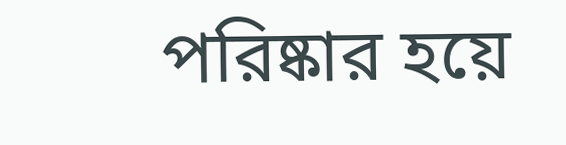পরিষ্কার হয়ে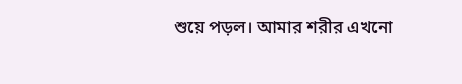শুয়ে পড়ল। আমার শরীর এখনো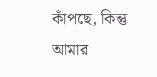কাঁপছে, কিন্তু আমার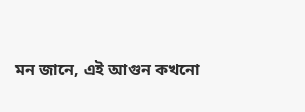মন জানে, এই আগুন কখনো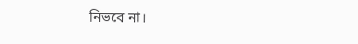নিভবে না।